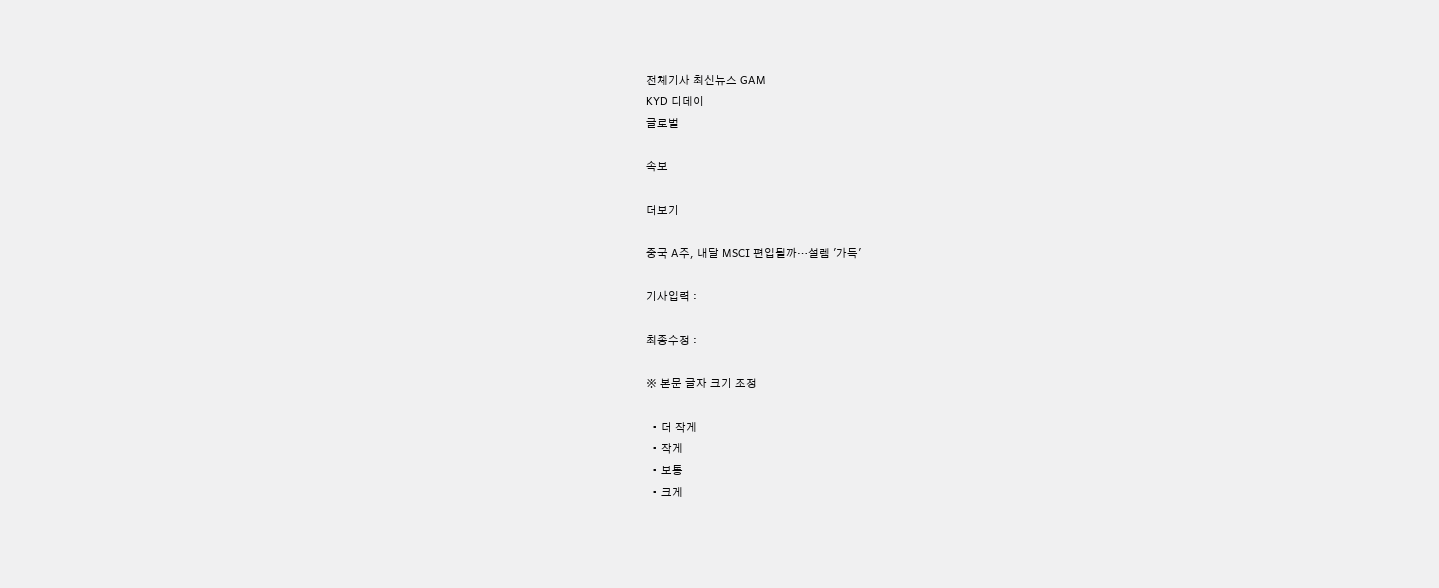전체기사 최신뉴스 GAM
KYD 디데이
글로벌

속보

더보기

중국 A주, 내달 MSCI 편입될까…설렘 '가득'

기사입력 :

최종수정 :

※ 본문 글자 크기 조정

  • 더 작게
  • 작게
  • 보통
  • 크게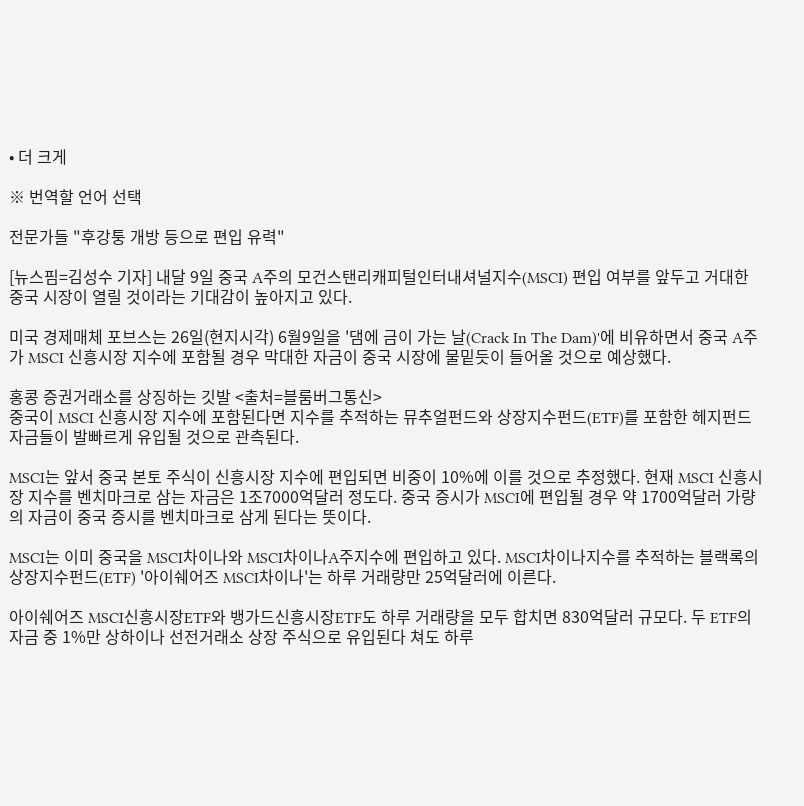• 더 크게

※ 번역할 언어 선택

전문가들 "후강퉁 개방 등으로 편입 유력"

[뉴스핌=김성수 기자] 내달 9일 중국 A주의 모건스탠리캐피털인터내셔널지수(MSCI) 편입 여부를 앞두고 거대한 중국 시장이 열릴 것이라는 기대감이 높아지고 있다.

미국 경제매체 포브스는 26일(현지시각) 6월9일을 '댐에 금이 가는 날(Crack In The Dam)'에 비유하면서 중국 A주가 MSCI 신흥시장 지수에 포함될 경우 막대한 자금이 중국 시장에 물밑듯이 들어올 것으로 예상했다.

홍콩 증권거래소를 상징하는 깃발 <출처=블룸버그통신>
중국이 MSCI 신흥시장 지수에 포함된다면 지수를 추적하는 뮤추얼펀드와 상장지수펀드(ETF)를 포함한 헤지펀드 자금들이 발빠르게 유입될 것으로 관측된다.

MSCI는 앞서 중국 본토 주식이 신흥시장 지수에 편입되면 비중이 10%에 이를 것으로 추정했다. 현재 MSCI 신흥시장 지수를 벤치마크로 삼는 자금은 1조7000억달러 정도다. 중국 증시가 MSCI에 편입될 경우 약 1700억달러 가량의 자금이 중국 증시를 벤치마크로 삼게 된다는 뜻이다.

MSCI는 이미 중국을 MSCI차이나와 MSCI차이나A주지수에 편입하고 있다. MSCI차이나지수를 추적하는 블랙록의 상장지수펀드(ETF) '아이쉐어즈 MSCI차이나'는 하루 거래량만 25억달러에 이른다.

아이쉐어즈 MSCI신흥시장ETF와 뱅가드신흥시장ETF도 하루 거래량을 모두 합치면 830억달러 규모다. 두 ETF의 자금 중 1%만 상하이나 선전거래소 상장 주식으로 유입된다 쳐도 하루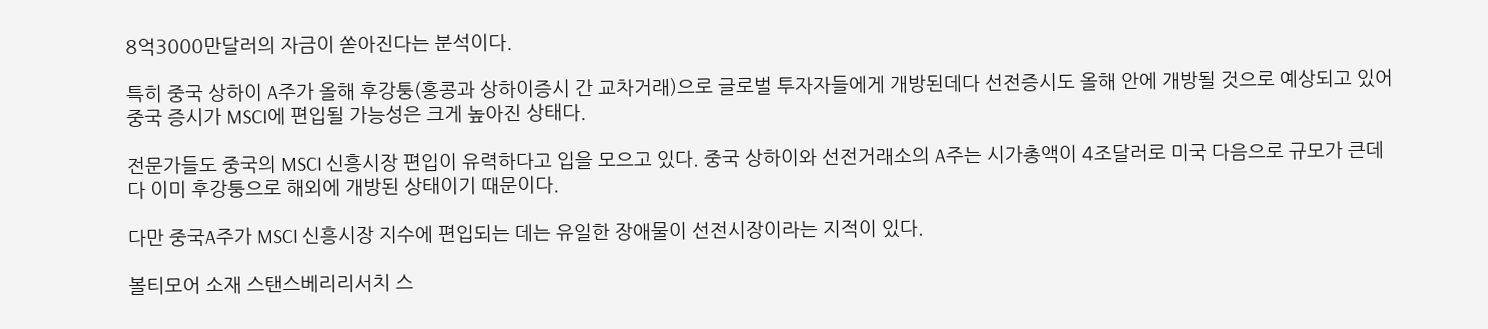8억3000만달러의 자금이 쏟아진다는 분석이다.

특히 중국 상하이 A주가 올해 후강퉁(홍콩과 상하이증시 간 교차거래)으로 글로벌 투자자들에게 개방된데다 선전증시도 올해 안에 개방될 것으로 예상되고 있어 중국 증시가 MSCI에 편입될 가능성은 크게 높아진 상태다.

전문가들도 중국의 MSCI 신흥시장 편입이 유력하다고 입을 모으고 있다. 중국 상하이와 선전거래소의 A주는 시가총액이 4조달러로 미국 다음으로 규모가 큰데다 이미 후강퉁으로 해외에 개방된 상태이기 때문이다.

다만 중국A주가 MSCI 신흥시장 지수에 편입되는 데는 유일한 장애물이 선전시장이라는 지적이 있다.

볼티모어 소재 스탠스베리리서치 스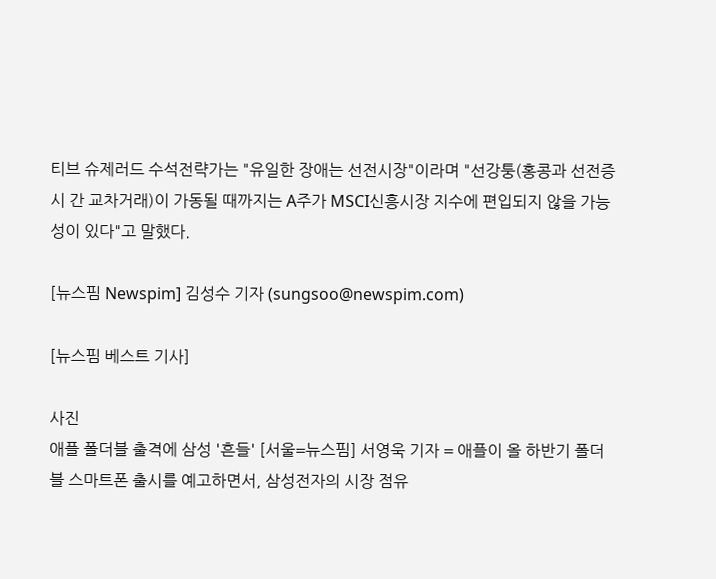티브 슈제러드 수석전략가는 "유일한 장애는 선전시장"이라며 "선강퉁(홍콩과 선전증시 간 교차거래)이 가동될 때까지는 A주가 MSCI신흥시장 지수에 편입되지 않을 가능성이 있다"고 말했다.

[뉴스핌 Newspim] 김성수 기자 (sungsoo@newspim.com)

[뉴스핌 베스트 기사]

사진
애플 폴더블 출격에 삼성 '흔들' [서울=뉴스핌] 서영욱 기자 = 애플이 올 하반기 폴더블 스마트폰 출시를 예고하면서, 삼성전자의 시장 점유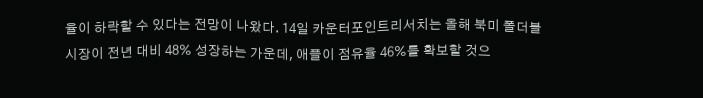율이 하락할 수 있다는 전망이 나왔다. 14일 카운터포인트리서치는 올해 북미 폴더블 시장이 전년 대비 48% 성장하는 가운데, 애플이 점유율 46%를 확보할 것으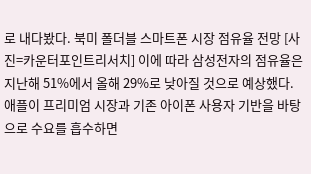로 내다봤다. 북미 폴더블 스마트폰 시장 점유율 전망 [사진=카운터포인트리서치] 이에 따라 삼성전자의 점유율은 지난해 51%에서 올해 29%로 낮아질 것으로 예상했다. 애플이 프리미엄 시장과 기존 아이폰 사용자 기반을 바탕으로 수요를 흡수하면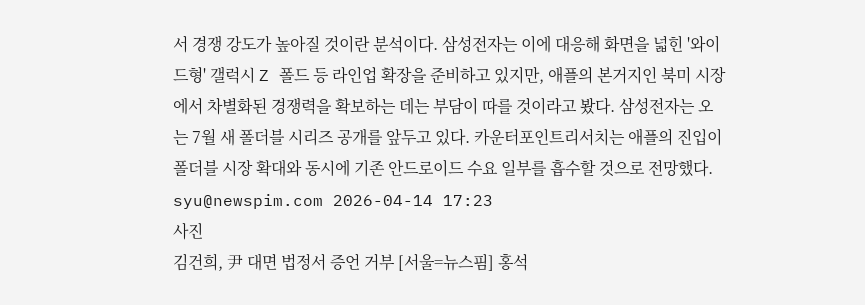서 경쟁 강도가 높아질 것이란 분석이다. 삼성전자는 이에 대응해 화면을 넓힌 '와이드형' 갤럭시 Z 폴드 등 라인업 확장을 준비하고 있지만, 애플의 본거지인 북미 시장에서 차별화된 경쟁력을 확보하는 데는 부담이 따를 것이라고 봤다. 삼성전자는 오는 7월 새 폴더블 시리즈 공개를 앞두고 있다. 카운터포인트리서치는 애플의 진입이 폴더블 시장 확대와 동시에 기존 안드로이드 수요 일부를 흡수할 것으로 전망했다. syu@newspim.com 2026-04-14 17:23
사진
김건희, 尹 대면 법정서 증언 거부 [서울=뉴스핌] 홍석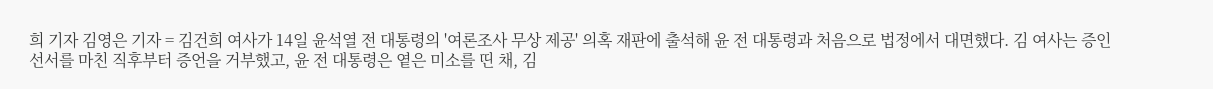희 기자 김영은 기자 = 김건희 여사가 14일 윤석열 전 대통령의 '여론조사 무상 제공' 의혹 재판에 출석해 윤 전 대통령과 처음으로 법정에서 대면했다. 김 여사는 증인 선서를 마친 직후부터 증언을 거부했고, 윤 전 대통령은 옅은 미소를 띤 채, 김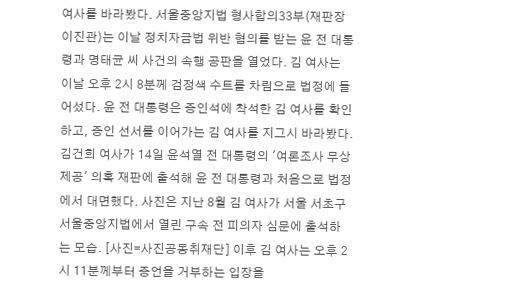여사를 바라봤다. 서울중앙지법 형사합의33부(재판장 이진관)는 이날 정치자금법 위반 혐의를 받는 윤 전 대통령과 명태균 씨 사건의 속행 공판을 열었다. 김 여사는 이날 오후 2시 8분께 검정색 수트를 차림으로 법정에 들어섰다. 윤 전 대통령은 증인석에 착석한 김 여사를 확인하고, 증인 선서를 이어가는 김 여사를 지그시 바라봤다. 김건희 여사가 14일 윤석열 전 대통령의 '여론조사 무상 제공' 의혹 재판에 출석해 윤 전 대통령과 처음으로 법정에서 대면했다. 사진은 지난 8월 김 여사가 서울 서초구 서울중앙지법에서 열린 구속 전 피의자 심문에 출석하는 모습. [사진=사진공동취재단] 이후 김 여사는 오후 2시 11분께부터 증언을 거부하는 입장을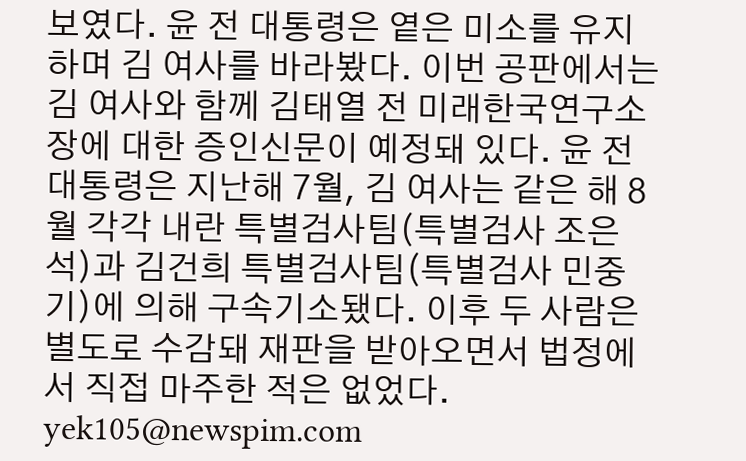보였다. 윤 전 대통령은 옅은 미소를 유지하며 김 여사를 바라봤다. 이번 공판에서는 김 여사와 함께 김태열 전 미래한국연구소장에 대한 증인신문이 예정돼 있다. 윤 전 대통령은 지난해 7월, 김 여사는 같은 해 8월 각각 내란 특별검사팀(특별검사 조은석)과 김건희 특별검사팀(특별검사 민중기)에 의해 구속기소됐다. 이후 두 사람은 별도로 수감돼 재판을 받아오면서 법정에서 직접 마주한 적은 없었다. yek105@newspim.com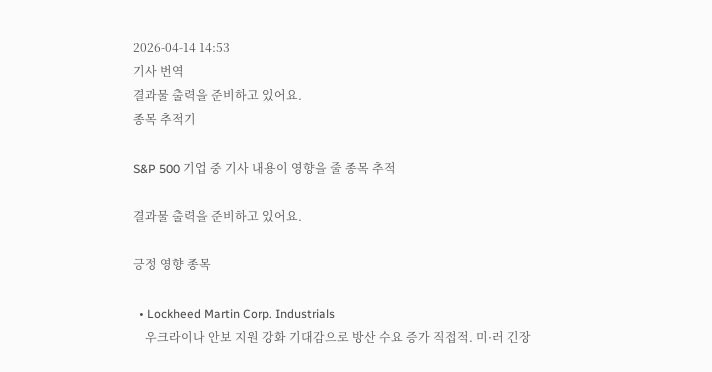2026-04-14 14:53
기사 번역
결과물 출력을 준비하고 있어요.
종목 추적기

S&P 500 기업 중 기사 내용이 영향을 줄 종목 추적

결과물 출력을 준비하고 있어요.

긍정 영향 종목

  • Lockheed Martin Corp. Industrials
    우크라이나 안보 지원 강화 기대감으로 방산 수요 증가 직접적. 미·러 긴장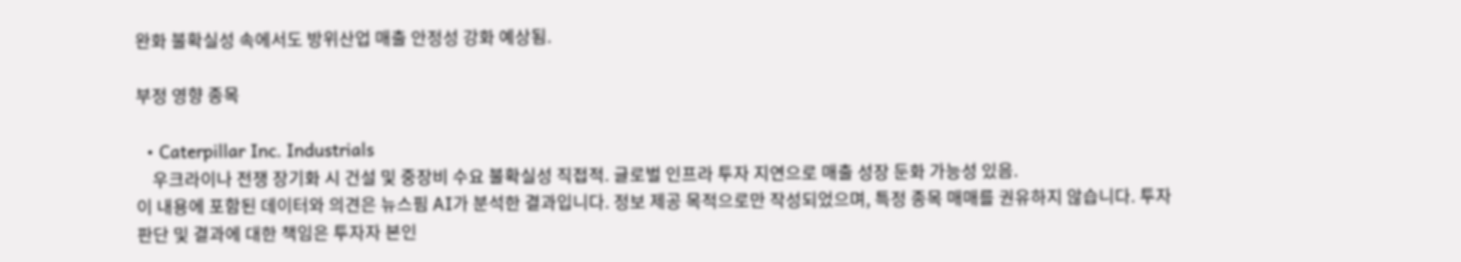완화 불확실성 속에서도 방위산업 매출 안정성 강화 예상됨.

부정 영향 종목

  • Caterpillar Inc. Industrials
    우크라이나 전쟁 장기화 시 건설 및 중장비 수요 불확실성 직접적. 글로벌 인프라 투자 지연으로 매출 성장 둔화 가능성 있음.
이 내용에 포함된 데이터와 의견은 뉴스핌 AI가 분석한 결과입니다. 정보 제공 목적으로만 작성되었으며, 특정 종목 매매를 권유하지 않습니다. 투자 판단 및 결과에 대한 책임은 투자자 본인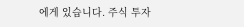에게 있습니다. 주식 투자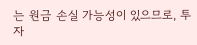는 원금 손실 가능성이 있으므로, 투자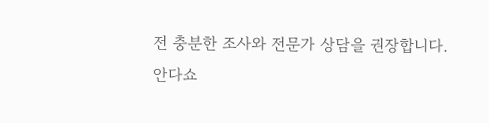전 충분한 조사와 전문가 상담을 권장합니다.
안다쇼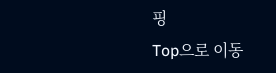핑
Top으로 이동